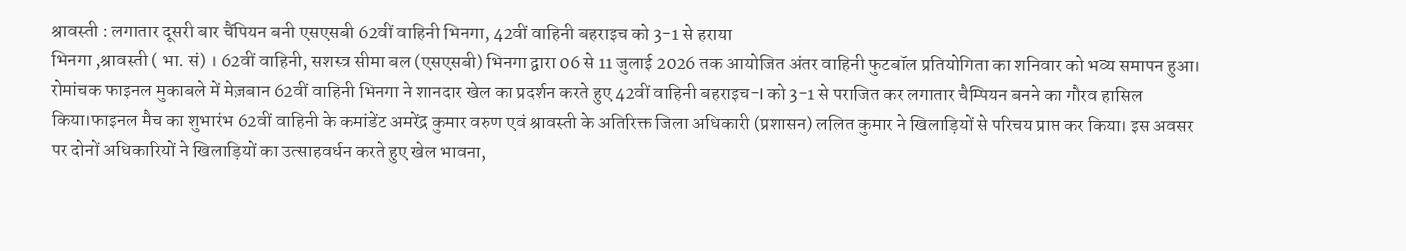श्रावस्ती : लगातार दूसरी बार चैंपियन बनी एसएसबी 62वीं वाहिनी भिनगा, 42वीं वाहिनी बहराइच को 3-1 से हराया
भिनगा ,श्रावस्ती ( भा. सं) । 62वीं वाहिनी, सशस्त्र सीमा बल (एसएसबी) भिनगा द्वारा 06 से 11 जुलाई 2026 तक आयोजित अंतर वाहिनी फुटबॉल प्रतियोगिता का शनिवार को भव्य समापन हुआ। रोमांचक फाइनल मुकाबले में मेज़बान 62वीं वाहिनी भिनगा ने शानदार खेल का प्रदर्शन करते हुए 42वीं वाहिनी बहराइच-I को 3-1 से पराजित कर लगातार चैम्पियन बनने का गौरव हासिल किया।फाइनल मैच का शुभारंभ 62वीं वाहिनी के कमांडेंट अमरेंद्र कुमार वरुण एवं श्रावस्ती के अतिरिक्त जिला अधिकारी (प्रशासन) ललित कुमार ने खिलाड़ियों से परिचय प्राप्त कर किया। इस अवसर पर दोनों अधिकारियों ने खिलाड़ियों का उत्साहवर्धन करते हुए खेल भावना,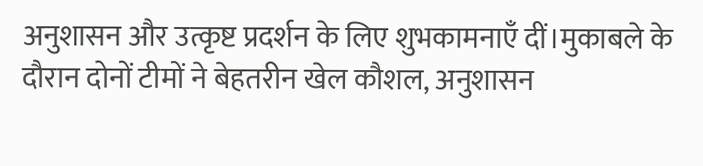अनुशासन और उत्कृष्ट प्रदर्शन के लिए शुभकामनाएँ दीं।मुकाबले के दौरान दोनों टीमों ने बेहतरीन खेल कौशल, अनुशासन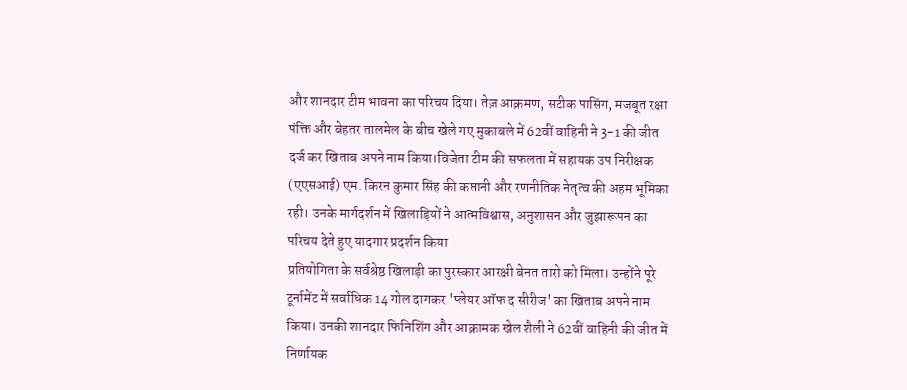और शानदार टीम भावना का परिचय दिया। तेज़ आक्रमण, सटीक पासिंग, मजबूत रक्षा पंक्ति और बेहतर तालमेल के बीच खेले गए मुकाबले में 62वीं वाहिनी ने 3-1 की जीत दर्ज कर खिताब अपने नाम किया।विजेता टीम की सफलता में सहायक उप निरीक्षक (एएसआई) एम. किरन कुमार सिंह की कप्तानी और रणनीतिक नेतृत्व की अहम भूमिका रही। उनके मार्गदर्शन में खिलाड़ियों ने आत्मविश्वास, अनुशासन और जुझारूपन का परिचय देते हुए यादगार प्रदर्शन किया
प्रतियोगिता के सर्वश्रेष्ठ खिलाड़ी का पुरस्कार आरक्षी बेनत तारो को मिला। उन्होंने पूरे टूर्नामेंट में सर्वाधिक 14 गोल दागकर 'प्लेयर ऑफ द सीरीज' का खिताब अपने नाम किया। उनकी शानदार फिनिशिंग और आक्रामक खेल शैली ने 62वीं वाहिनी की जीत में निर्णायक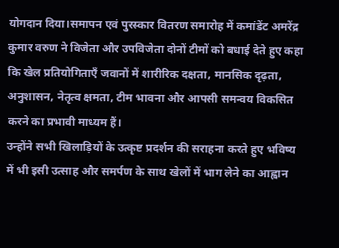योगदान दिया।समापन एवं पुरस्कार वितरण समारोह में कमांडेंट अमरेंद्र कुमार वरुण ने विजेता और उपविजेता दोनों टीमों को बधाई देते हुए कहा कि खेल प्रतियोगिताएँ जवानों में शारीरिक दक्षता, मानसिक दृढ़ता, अनुशासन, नेतृत्व क्षमता, टीम भावना और आपसी समन्वय विकसित करने का प्रभावी माध्यम हैं।
उन्होंने सभी खिलाड़ियों के उत्कृष्ट प्रदर्शन की सराहना करते हुए भविष्य में भी इसी उत्साह और समर्पण के साथ खेलों में भाग लेने का आह्वान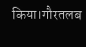किया।गौरतलब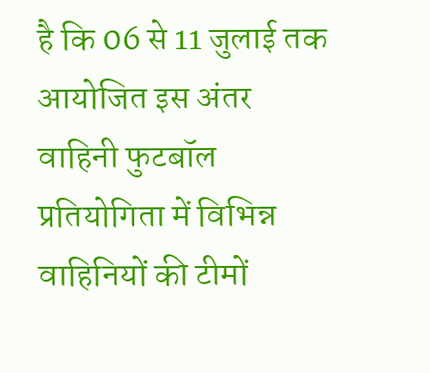है कि 06 से 11 जुलाई तक आयोजित इस अंतर वाहिनी फुटबॉल प्रतियोगिता में विभिन्न वाहिनियों की टीमों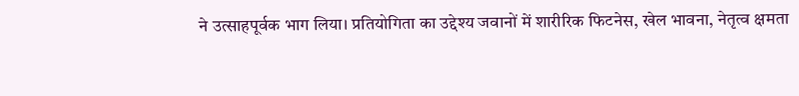ने उत्साहपूर्वक भाग लिया। प्रतियोगिता का उद्देश्य जवानों में शारीरिक फिटनेस, खेल भावना, नेतृत्व क्षमता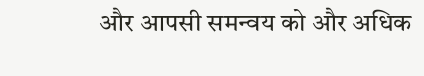और आपसी समन्वय को और अधिक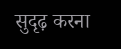सुदृढ़ करना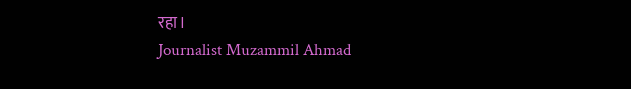रहा।
Journalist Muzammil Ahmad